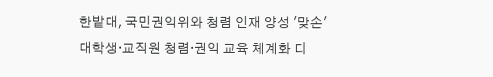한밭대, 국민권익위와 청렴 인재 양성 '맞손'
대학생·교직원 청렴·권익 교육 체계화 디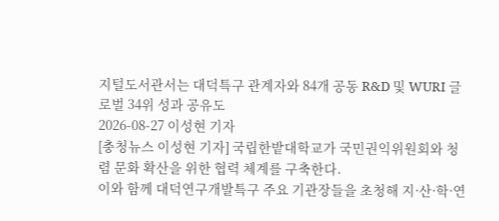지털도서관서는 대덕특구 관계자와 84개 공동 R&D 및 WURI 글로벌 34위 성과 공유도
2026-08-27 이성현 기자
[충청뉴스 이성현 기자] 국립한밭대학교가 국민권익위원회와 청렴 문화 확산을 위한 협력 체계를 구축한다.
이와 함께 대덕연구개발특구 주요 기관장들을 초청해 지·산·학·연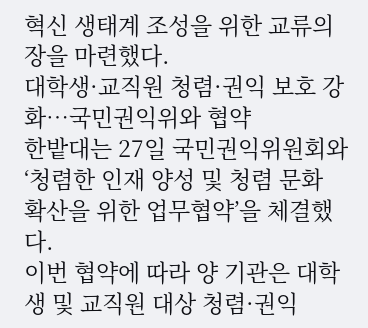혁신 생태계 조성을 위한 교류의 장을 마련했다.
대학생·교직원 청렴·권익 보호 강화…국민권익위와 협약
한밭대는 27일 국민권익위원회와 ‘청렴한 인재 양성 및 청렴 문화 확산을 위한 업무협약’을 체결했다.
이번 협약에 따라 양 기관은 대학생 및 교직원 대상 청렴·권익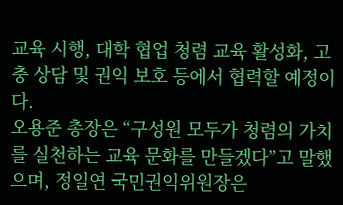교육 시행, 대학 협업 청렴 교육 활성화, 고충 상담 및 권익 보호 등에서 협력할 예정이다.
오용준 총장은 “구성원 모두가 청렴의 가치를 실천하는 교육 문화를 만들겠다”고 말했으며, 정일연 국민권익위원장은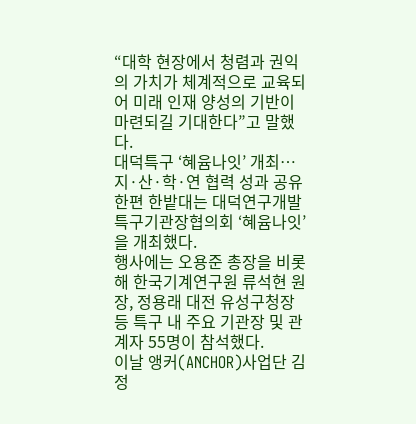“대학 현장에서 청렴과 권익의 가치가 체계적으로 교육되어 미래 인재 양성의 기반이 마련되길 기대한다”고 말했다.
대덕특구 ‘혜윰나잇’ 개최…지·산·학·연 협력 성과 공유
한편 한밭대는 대덕연구개발특구기관장협의회 ‘혜윰나잇’을 개최했다.
행사에는 오용준 총장을 비롯해 한국기계연구원 류석현 원장, 정용래 대전 유성구청장 등 특구 내 주요 기관장 및 관계자 55명이 참석했다.
이날 앵커(ANCHOR)사업단 김정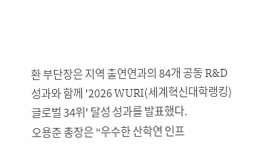환 부단장은 지역 출연연과의 84개 공동 R&D 성과와 함께 '2026 WURI(세계혁신대학랭킹) 글로벌 34위' 달성 성과를 발표했다.
오용준 총장은 “우수한 산학연 인프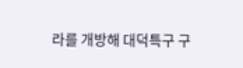라를 개방해 대덕특구 구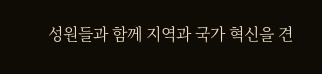성원들과 함께 지역과 국가 혁신을 견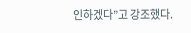인하겠다”고 강조했다.